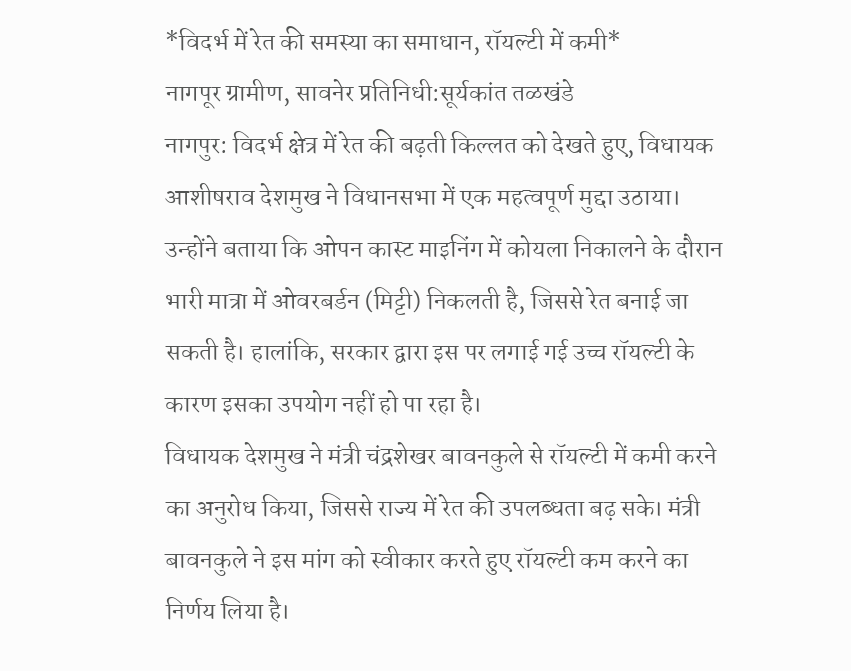*विदर्भ में रेत की समस्या का समाधान, रॉयल्टी में कमी*
नागपूर ग्रामीण, सावनेर प्रतिनिधी:सूर्यकांत तळखंडे
नागपुर: विदर्भ क्षेत्र में रेत की बढ़ती किल्लत को देखते हुए, विधायक आशीषराव देशमुख ने विधानसभा में एक महत्वपूर्ण मुद्दा उठाया। उन्होंने बताया कि ओपन कास्ट माइनिंग में कोयला निकालने के दौरान भारी मात्रा में ओवरबर्डन (मिट्टी) निकलती है, जिससे रेत बनाई जा सकती है। हालांकि, सरकार द्वारा इस पर लगाई गई उच्च रॉयल्टी के कारण इसका उपयोग नहीं हो पा रहा है।
विधायक देशमुख ने मंत्री चंद्रशेखर बावनकुले से रॉयल्टी में कमी करने का अनुरोध किया, जिससे राज्य में रेत की उपलब्धता बढ़ सके। मंत्री बावनकुले ने इस मांग को स्वीकार करते हुए रॉयल्टी कम करने का निर्णय लिया है।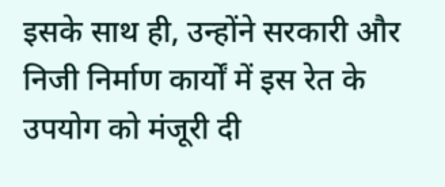इसके साथ ही, उन्होंने सरकारी और निजी निर्माण कार्यों में इस रेत के उपयोग को मंजूरी दी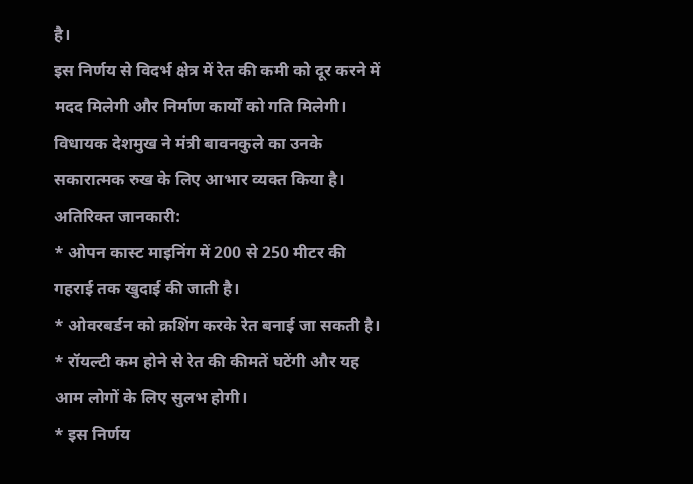है।
इस निर्णय से विदर्भ क्षेत्र में रेत की कमी को दूर करने में मदद मिलेगी और निर्माण कार्यों को गति मिलेगी। विधायक देशमुख ने मंत्री बावनकुले का उनके सकारात्मक रुख के लिए आभार व्यक्त किया है।
अतिरिक्त जानकारी:
* ओपन कास्ट माइनिंग में 200 से 250 मीटर की गहराई तक खुदाई की जाती है।
* ओवरबर्डन को क्रशिंग करके रेत बनाई जा सकती है।
* रॉयल्टी कम होने से रेत की कीमतें घटेंगी और यह आम लोगों के लिए सुलभ होगी।
* इस निर्णय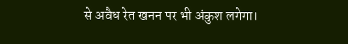से अवैध रेत खनन पर भी अंकुश लगेगा।